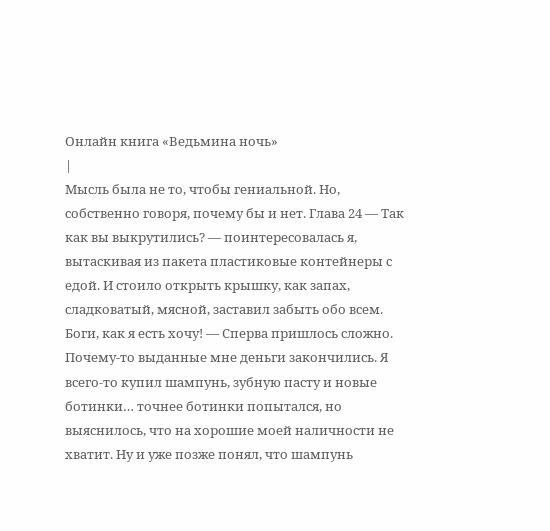Онлайн книга «Ведьмина ночь»
|
Мысль была не то, чтобы гениальной. Но, собственно говоря, почему бы и нет. Глава 24 — Так как вы выкрутились? — поинтересовалась я, вытаскивая из пакета пластиковые контейнеры с едой. И стоило открыть крышку, как запах, сладковатый, мясной, заставил забыть обо всем. Боги, как я есть хочу! — Сперва пришлось сложно. Почему-то выданные мне деньги закончились. Я всего-то купил шампунь, зубную пасту и новые ботинки… точнее ботинки попытался, но выяснилось, что на хорошие моей наличности не хватит. Ну и уже позже понял, что шампунь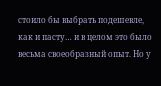стоило бы выбрать подешевле, как и пасту… и в целом это было весьма своеобразный опыт. Но у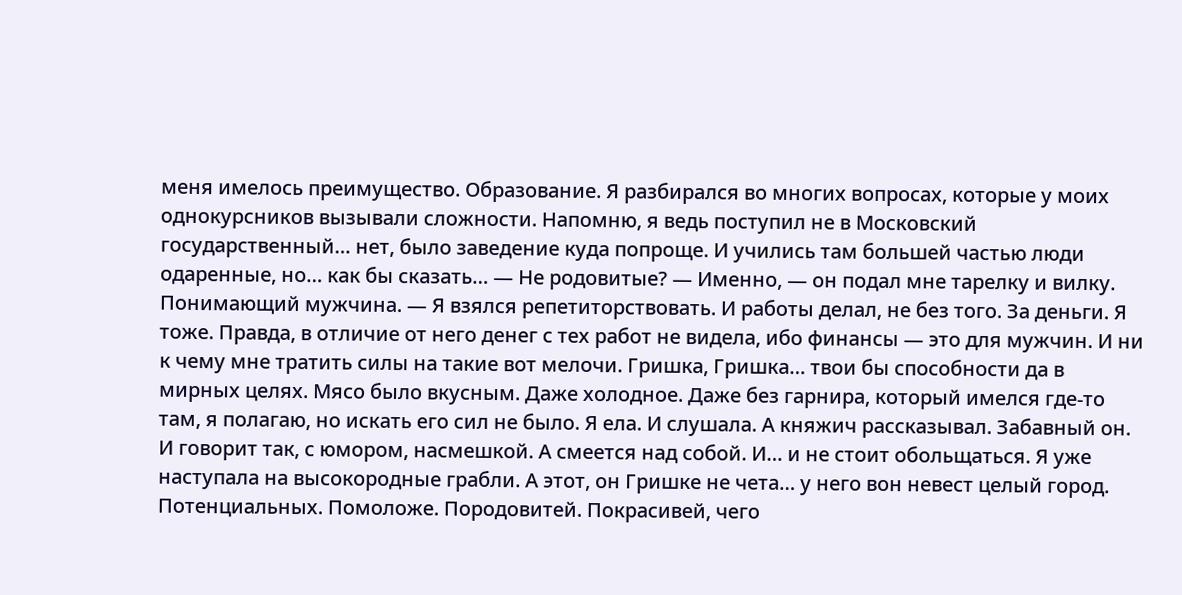меня имелось преимущество. Образование. Я разбирался во многих вопросах, которые у моих однокурсников вызывали сложности. Напомню, я ведь поступил не в Московский государственный… нет, было заведение куда попроще. И учились там большей частью люди одаренные, но… как бы сказать… — Не родовитые? — Именно, — он подал мне тарелку и вилку. Понимающий мужчина. — Я взялся репетиторствовать. И работы делал, не без того. За деньги. Я тоже. Правда, в отличие от него денег с тех работ не видела, ибо финансы — это для мужчин. И ни к чему мне тратить силы на такие вот мелочи. Гришка, Гришка… твои бы способности да в мирных целях. Мясо было вкусным. Даже холодное. Даже без гарнира, который имелся где-то там, я полагаю, но искать его сил не было. Я ела. И слушала. А княжич рассказывал. Забавный он. И говорит так, с юмором, насмешкой. А смеется над собой. И… и не стоит обольщаться. Я уже наступала на высокородные грабли. А этот, он Гришке не чета… у него вон невест целый город. Потенциальных. Помоложе. Породовитей. Покрасивей, чего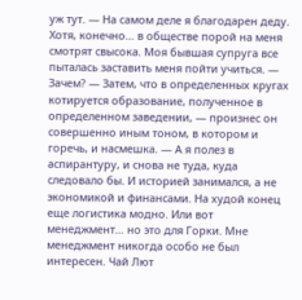уж тут. — На самом деле я благодарен деду. Хотя, конечно… в обществе порой на меня смотрят свысока. Моя бывшая супруга все пыталась заставить меня пойти учиться. — Зачем? — Затем, что в определенных кругах котируется образование, полученное в определенном заведении, — произнес он совершенно иным тоном, в котором и горечь, и насмешка. — А я полез в аспирантуру, и снова не туда, куда следовало бы. И историей занимался, а не экономикой и финансами. На худой конец еще логистика модно. Или вот менеджмент… но это для Горки. Мне менеджмент никогда особо не был интересен. Чай Лют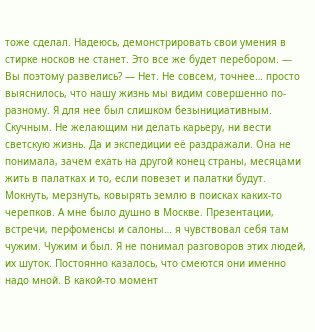тоже сделал. Надеюсь, демонстрировать свои умения в стирке носков не станет. Это все же будет перебором. — Вы поэтому развелись? — Нет. Не совсем, точнее… просто выяснилось, что нашу жизнь мы видим совершенно по-разному. Я для нее был слишком безынициативным. Скучным. Не желающим ни делать карьеру, ни вести светскую жизнь. Да и экспедиции её раздражали. Она не понимала, зачем ехать на другой конец страны, месяцами жить в палатках и то, если повезет и палатки будут. Мокнуть, мерзнуть, ковырять землю в поисках каких-то черепков. А мне было душно в Москве. Презентации, встречи, перфоменсы и салоны… я чувствовал себя там чужим. Чужим и был. Я не понимал разговоров этих людей, их шуток. Постоянно казалось, что смеются они именно надо мной. В какой-то момент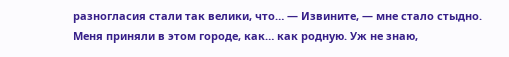разногласия стали так велики, что… — Извините, — мне стало стыдно. Меня приняли в этом городе, как… как родную. Уж не знаю,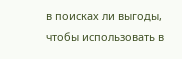в поисках ли выгоды, чтобы использовать в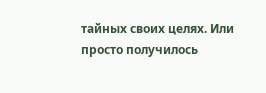тайных своих целях. Или просто получилось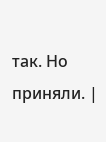так. Но приняли. |